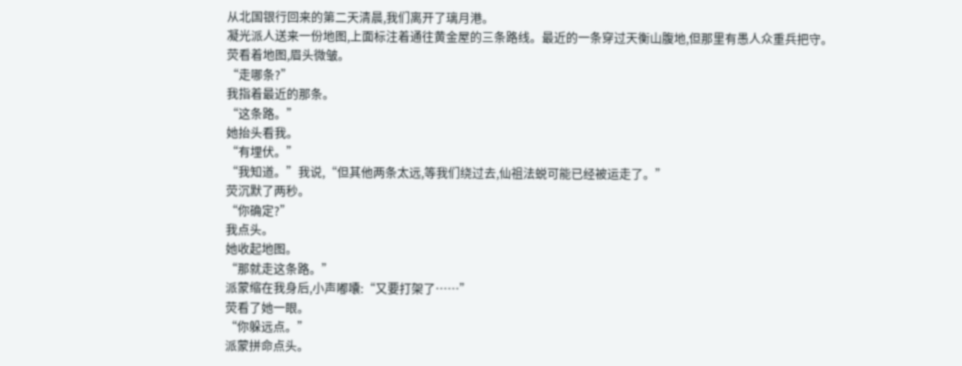从北国银行回来的第二天清晨,我们离开了璃月港。
凝光派人送来一份地图,上面标注着通往黄金屋的三条路线。最近的一条穿过天衡山腹地,但那里有愚人众重兵把守。
荧看着地图,眉头微皱。
“走哪条?”
我指着最近的那条。
“这条路。”
她抬头看我。
“有埋伏。”
“我知道。”我说,“但其他两条太远,等我们绕过去,仙祖法蜕可能已经被运走了。”
荧沉默了两秒。
“你确定?”
我点头。
她收起地图。
“那就走这条路。”
派蒙缩在我身后,小声嘟囔:“又要打架了……”
荧看了她一眼。
“你躲远点。”
派蒙拼命点头。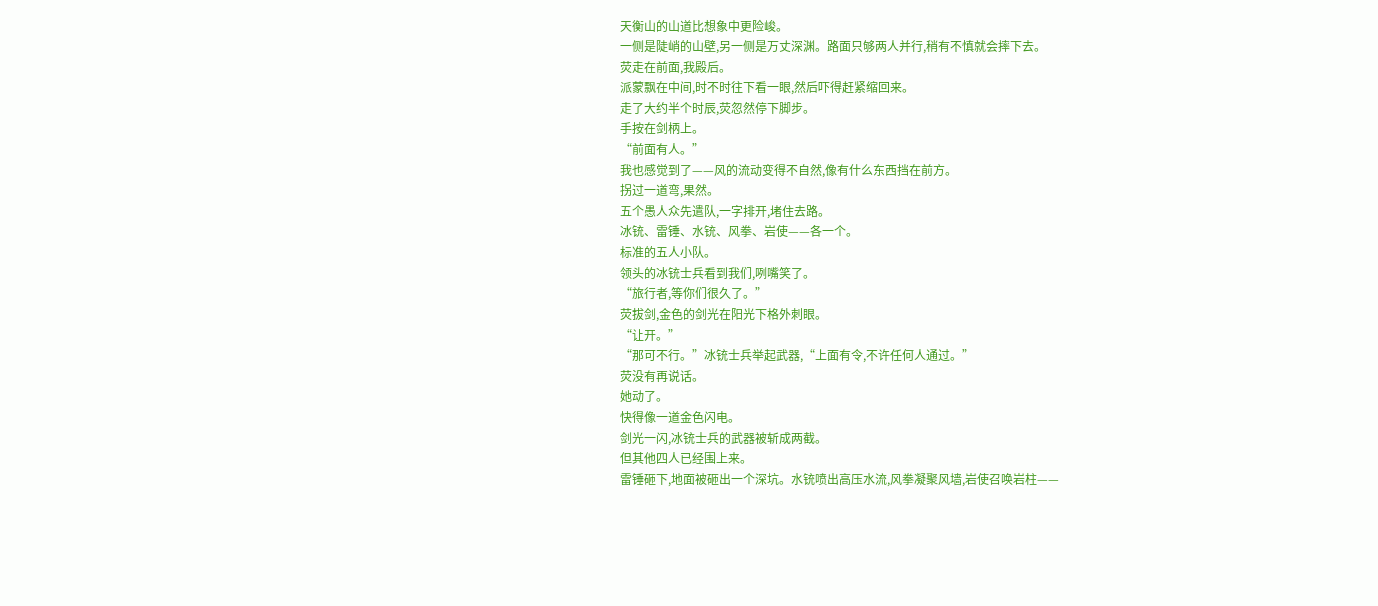天衡山的山道比想象中更险峻。
一侧是陡峭的山壁,另一侧是万丈深渊。路面只够两人并行,稍有不慎就会摔下去。
荧走在前面,我殿后。
派蒙飘在中间,时不时往下看一眼,然后吓得赶紧缩回来。
走了大约半个时辰,荧忽然停下脚步。
手按在剑柄上。
“前面有人。”
我也感觉到了——风的流动变得不自然,像有什么东西挡在前方。
拐过一道弯,果然。
五个愚人众先遣队,一字排开,堵住去路。
冰铳、雷锤、水铳、风拳、岩使——各一个。
标准的五人小队。
领头的冰铳士兵看到我们,咧嘴笑了。
“旅行者,等你们很久了。”
荧拔剑,金色的剑光在阳光下格外刺眼。
“让开。”
“那可不行。”冰铳士兵举起武器,“上面有令,不许任何人通过。”
荧没有再说话。
她动了。
快得像一道金色闪电。
剑光一闪,冰铳士兵的武器被斩成两截。
但其他四人已经围上来。
雷锤砸下,地面被砸出一个深坑。水铳喷出高压水流,风拳凝聚风墙,岩使召唤岩柱——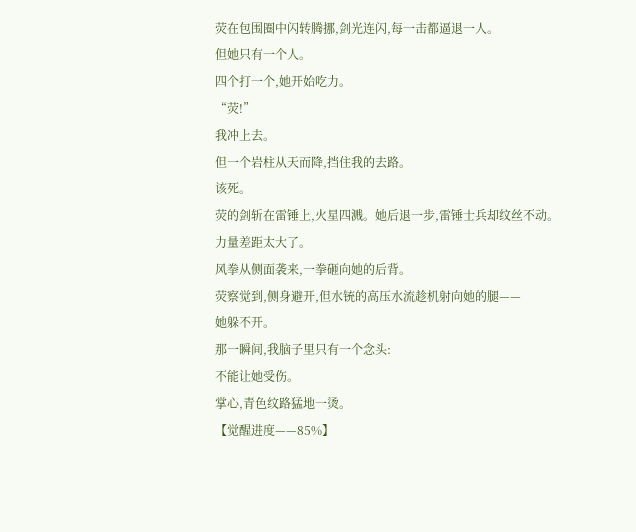荧在包围圈中闪转腾挪,剑光连闪,每一击都逼退一人。
但她只有一个人。
四个打一个,她开始吃力。
“荧!”
我冲上去。
但一个岩柱从天而降,挡住我的去路。
该死。
荧的剑斩在雷锤上,火星四溅。她后退一步,雷锤士兵却纹丝不动。
力量差距太大了。
风拳从侧面袭来,一拳砸向她的后背。
荧察觉到,侧身避开,但水铳的高压水流趁机射向她的腿——
她躲不开。
那一瞬间,我脑子里只有一个念头:
不能让她受伤。
掌心,青色纹路猛地一烫。
【觉醒进度——85%】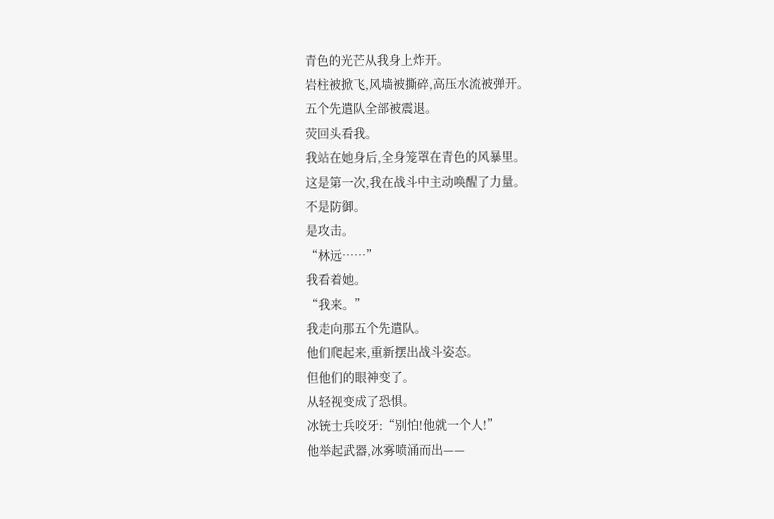青色的光芒从我身上炸开。
岩柱被掀飞,风墙被撕碎,高压水流被弹开。
五个先遣队全部被震退。
荧回头看我。
我站在她身后,全身笼罩在青色的风暴里。
这是第一次,我在战斗中主动唤醒了力量。
不是防御。
是攻击。
“林远……”
我看着她。
“我来。”
我走向那五个先遣队。
他们爬起来,重新摆出战斗姿态。
但他们的眼神变了。
从轻视变成了恐惧。
冰铳士兵咬牙:“别怕!他就一个人!”
他举起武器,冰雾喷涌而出——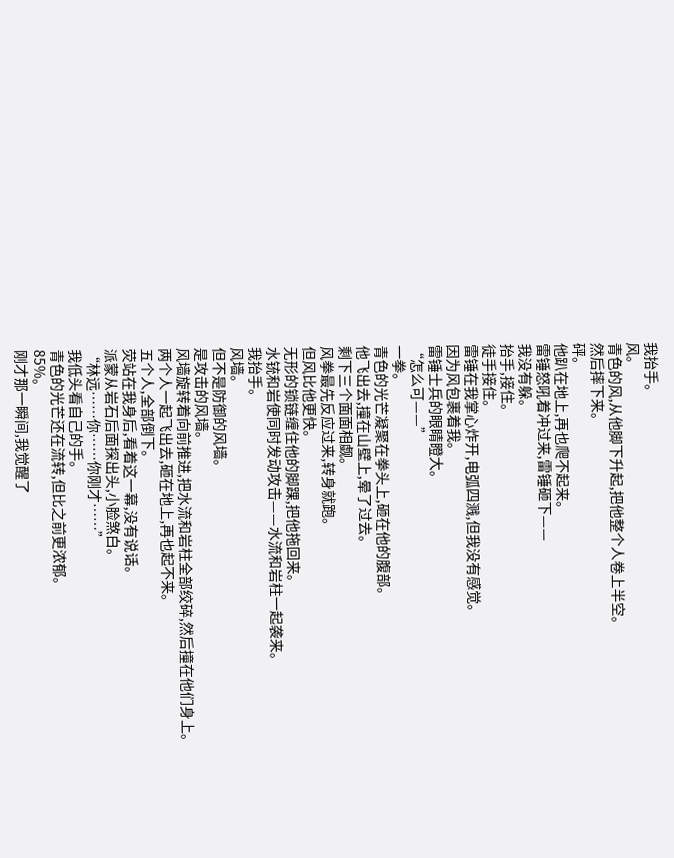我抬手。
风。
青色的风,从他脚下升起,把他整个人卷上半空。
然后摔下来。
砰。
他趴在地上,再也爬不起来。
雷锤怒吼着冲过来,雷锤砸下——
我没有躲。
抬手,接住。
徒手接住。
雷锤在我掌心炸开,电弧四溅,但我没有感觉。
因为风包裹着我。
雷锤士兵的眼睛瞪大。
“怎么可——”
一拳。
青色的光芒凝聚在拳头上,砸在他的腹部。
他飞出去,撞在山壁上,晕了过去。
剩下三个面面相觑。
风拳最先反应过来,转身就跑。
但风比他更快。
无形的锁链缠住他的脚踝,把他拖回来。
水铳和岩使同时发动攻击——水流和岩柱一起袭来。
我抬手。
风墙。
但不是防御的风墙。
是攻击的风墙。
风墙旋转着向前推进,把水流和岩柱全部绞碎,然后撞在他们身上。
两个人一起飞出去,砸在地上,再也起不来。
五个人,全部倒下。
荧站在我身后,看着这一幕,没有说话。
派蒙从岩石后面探出头,小脸煞白。
“林远……你……你刚才……”
我低头看自己的手。
青色的光芒还在流转,但比之前更浓郁。
85%。
刚才那一瞬间,我觉醒了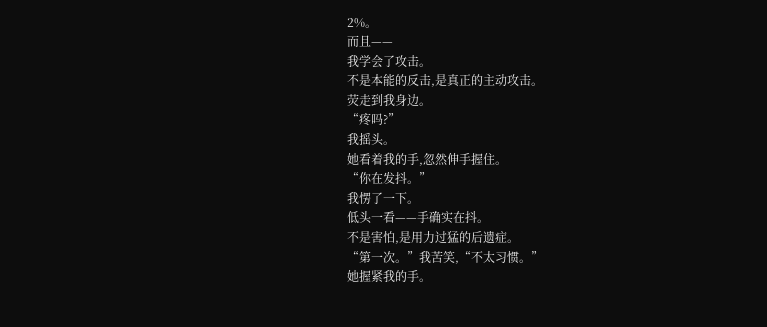2%。
而且——
我学会了攻击。
不是本能的反击,是真正的主动攻击。
荧走到我身边。
“疼吗?”
我摇头。
她看着我的手,忽然伸手握住。
“你在发抖。”
我愣了一下。
低头一看——手确实在抖。
不是害怕,是用力过猛的后遗症。
“第一次。”我苦笑,“不太习惯。”
她握紧我的手。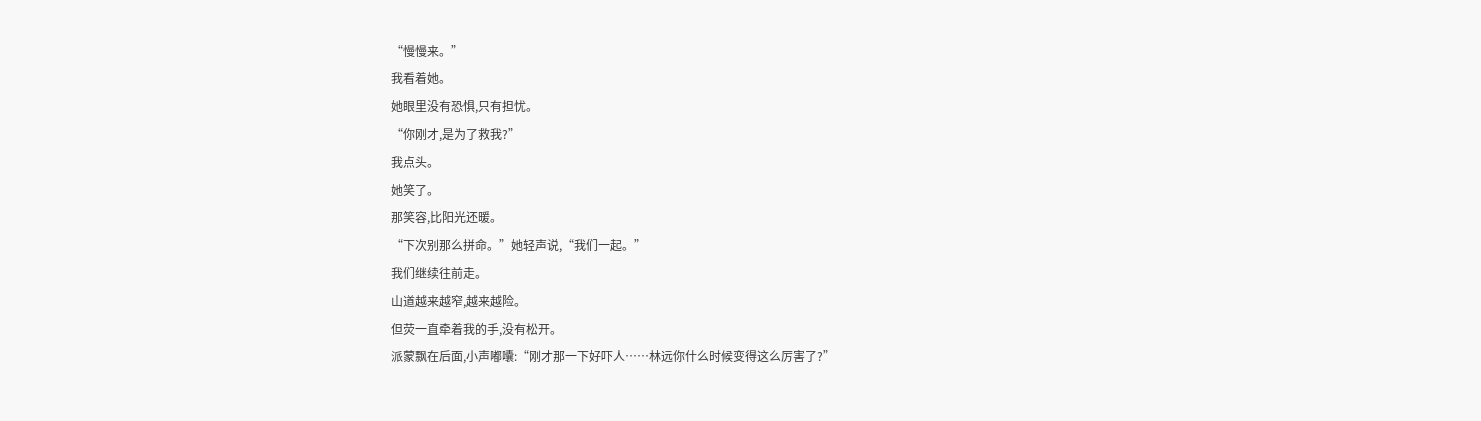“慢慢来。”
我看着她。
她眼里没有恐惧,只有担忧。
“你刚才,是为了救我?”
我点头。
她笑了。
那笑容,比阳光还暖。
“下次别那么拼命。”她轻声说,“我们一起。”
我们继续往前走。
山道越来越窄,越来越险。
但荧一直牵着我的手,没有松开。
派蒙飘在后面,小声嘟囔:“刚才那一下好吓人……林远你什么时候变得这么厉害了?”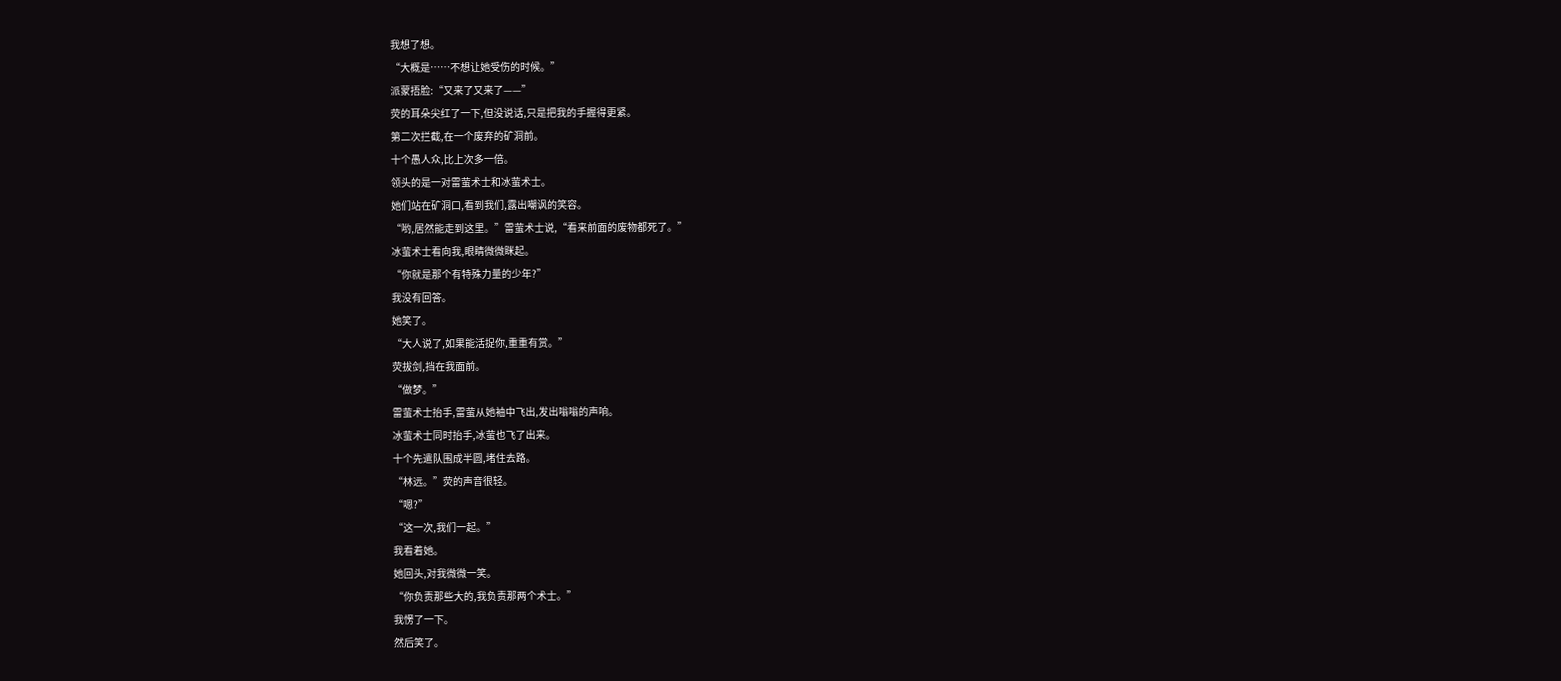我想了想。
“大概是……不想让她受伤的时候。”
派蒙捂脸:“又来了又来了——”
荧的耳朵尖红了一下,但没说话,只是把我的手握得更紧。
第二次拦截,在一个废弃的矿洞前。
十个愚人众,比上次多一倍。
领头的是一对雷萤术士和冰萤术士。
她们站在矿洞口,看到我们,露出嘲讽的笑容。
“哟,居然能走到这里。”雷萤术士说,“看来前面的废物都死了。”
冰萤术士看向我,眼睛微微眯起。
“你就是那个有特殊力量的少年?”
我没有回答。
她笑了。
“大人说了,如果能活捉你,重重有赏。”
荧拔剑,挡在我面前。
“做梦。”
雷萤术士抬手,雷萤从她袖中飞出,发出嗡嗡的声响。
冰萤术士同时抬手,冰萤也飞了出来。
十个先遣队围成半圆,堵住去路。
“林远。”荧的声音很轻。
“嗯?”
“这一次,我们一起。”
我看着她。
她回头,对我微微一笑。
“你负责那些大的,我负责那两个术士。”
我愣了一下。
然后笑了。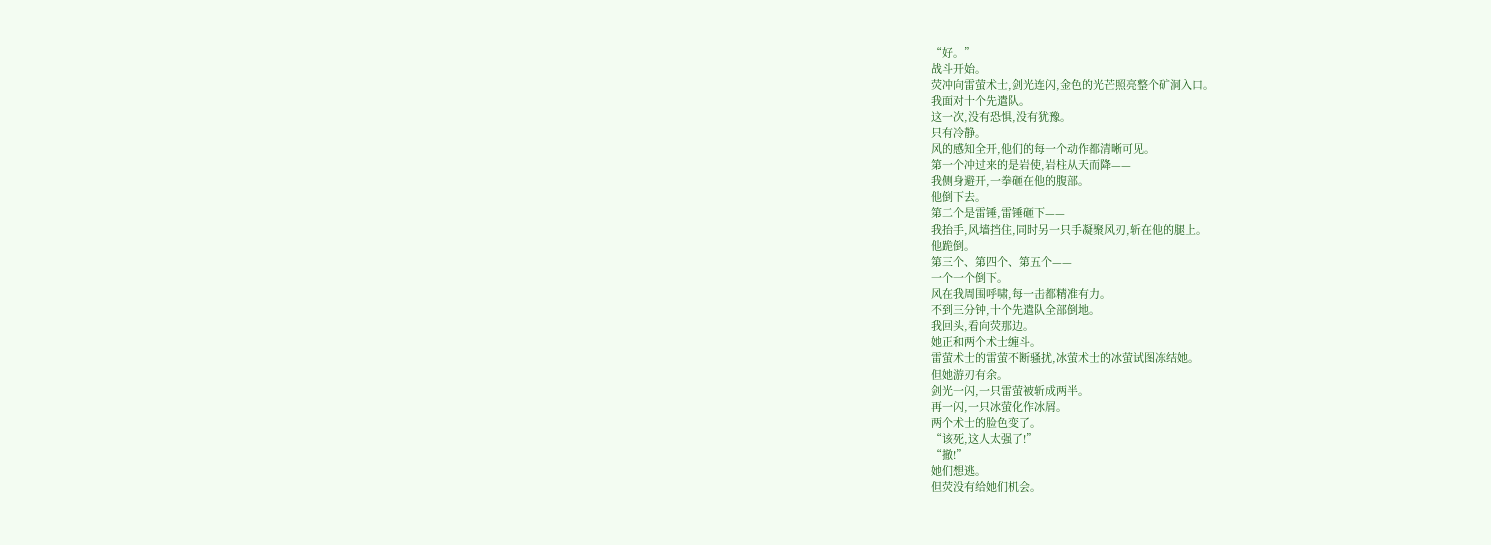“好。”
战斗开始。
荧冲向雷萤术士,剑光连闪,金色的光芒照亮整个矿洞入口。
我面对十个先遣队。
这一次,没有恐惧,没有犹豫。
只有冷静。
风的感知全开,他们的每一个动作都清晰可见。
第一个冲过来的是岩使,岩柱从天而降——
我侧身避开,一拳砸在他的腹部。
他倒下去。
第二个是雷锤,雷锤砸下——
我抬手,风墙挡住,同时另一只手凝聚风刃,斩在他的腿上。
他跪倒。
第三个、第四个、第五个——
一个一个倒下。
风在我周围呼啸,每一击都精准有力。
不到三分钟,十个先遣队全部倒地。
我回头,看向荧那边。
她正和两个术士缠斗。
雷萤术士的雷萤不断骚扰,冰萤术士的冰萤试图冻结她。
但她游刃有余。
剑光一闪,一只雷萤被斩成两半。
再一闪,一只冰萤化作冰屑。
两个术士的脸色变了。
“该死,这人太强了!”
“撤!”
她们想逃。
但荧没有给她们机会。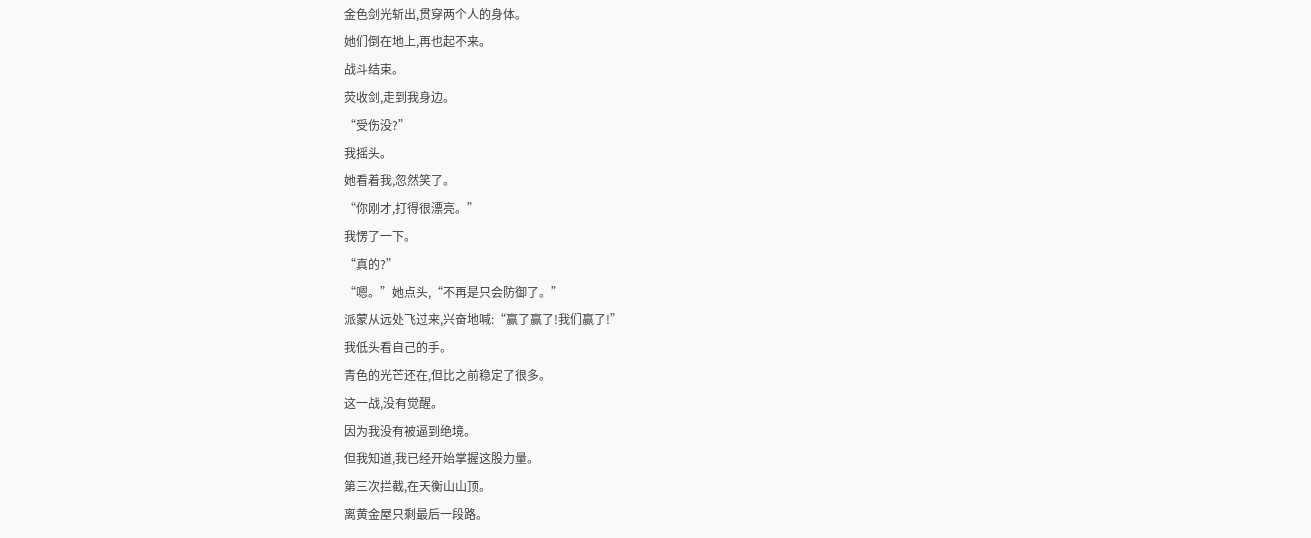金色剑光斩出,贯穿两个人的身体。
她们倒在地上,再也起不来。
战斗结束。
荧收剑,走到我身边。
“受伤没?”
我摇头。
她看着我,忽然笑了。
“你刚才,打得很漂亮。”
我愣了一下。
“真的?”
“嗯。”她点头,“不再是只会防御了。”
派蒙从远处飞过来,兴奋地喊:“赢了赢了!我们赢了!”
我低头看自己的手。
青色的光芒还在,但比之前稳定了很多。
这一战,没有觉醒。
因为我没有被逼到绝境。
但我知道,我已经开始掌握这股力量。
第三次拦截,在天衡山山顶。
离黄金屋只剩最后一段路。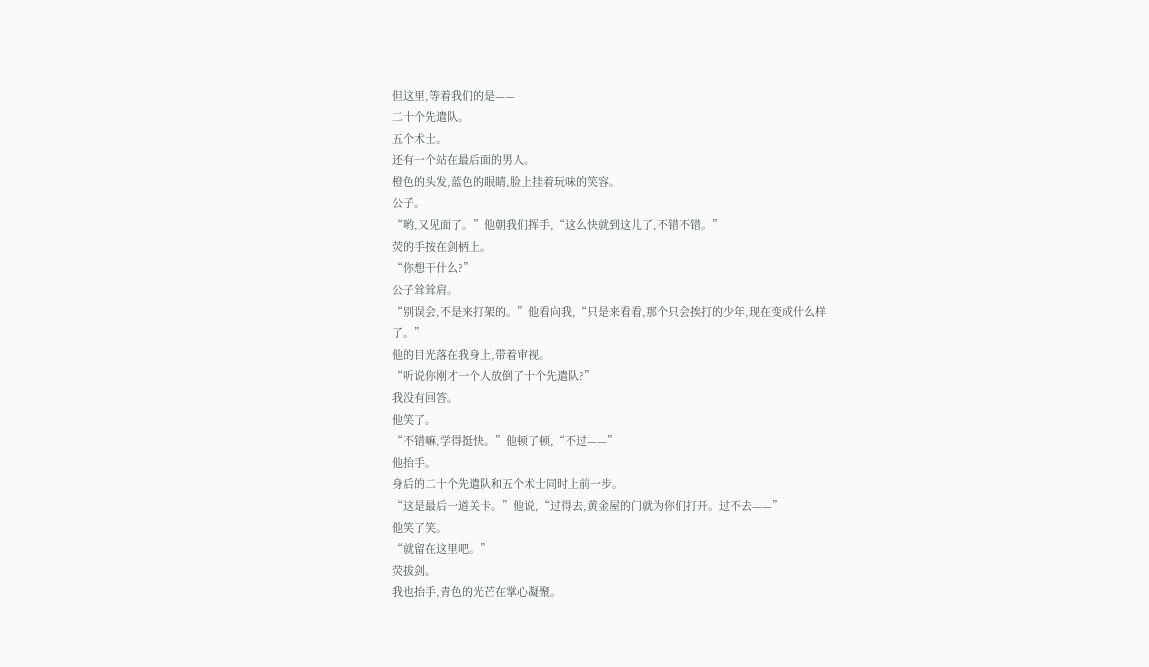但这里,等着我们的是——
二十个先遣队。
五个术士。
还有一个站在最后面的男人。
橙色的头发,蓝色的眼睛,脸上挂着玩味的笑容。
公子。
“哟,又见面了。”他朝我们挥手,“这么快就到这儿了,不错不错。”
荧的手按在剑柄上。
“你想干什么?”
公子耸耸肩。
“别误会,不是来打架的。”他看向我,“只是来看看,那个只会挨打的少年,现在变成什么样了。”
他的目光落在我身上,带着审视。
“听说你刚才一个人放倒了十个先遣队?”
我没有回答。
他笑了。
“不错嘛,学得挺快。”他顿了顿,“不过——”
他抬手。
身后的二十个先遣队和五个术士同时上前一步。
“这是最后一道关卡。”他说,“过得去,黄金屋的门就为你们打开。过不去——”
他笑了笑。
“就留在这里吧。”
荧拔剑。
我也抬手,青色的光芒在掌心凝聚。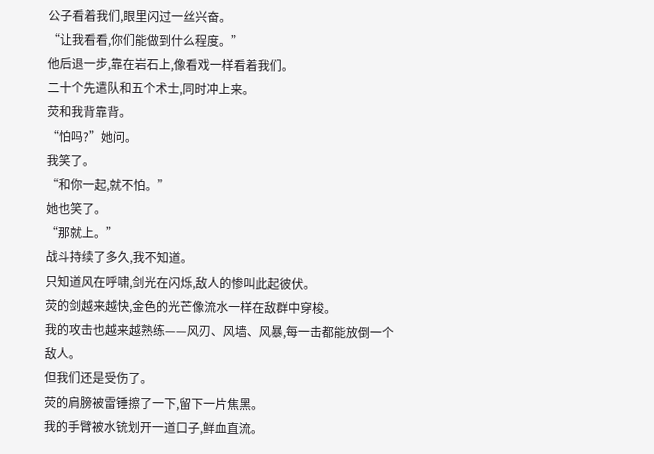公子看着我们,眼里闪过一丝兴奋。
“让我看看,你们能做到什么程度。”
他后退一步,靠在岩石上,像看戏一样看着我们。
二十个先遣队和五个术士,同时冲上来。
荧和我背靠背。
“怕吗?”她问。
我笑了。
“和你一起,就不怕。”
她也笑了。
“那就上。”
战斗持续了多久,我不知道。
只知道风在呼啸,剑光在闪烁,敌人的惨叫此起彼伏。
荧的剑越来越快,金色的光芒像流水一样在敌群中穿梭。
我的攻击也越来越熟练——风刃、风墙、风暴,每一击都能放倒一个敌人。
但我们还是受伤了。
荧的肩膀被雷锤擦了一下,留下一片焦黑。
我的手臂被水铳划开一道口子,鲜血直流。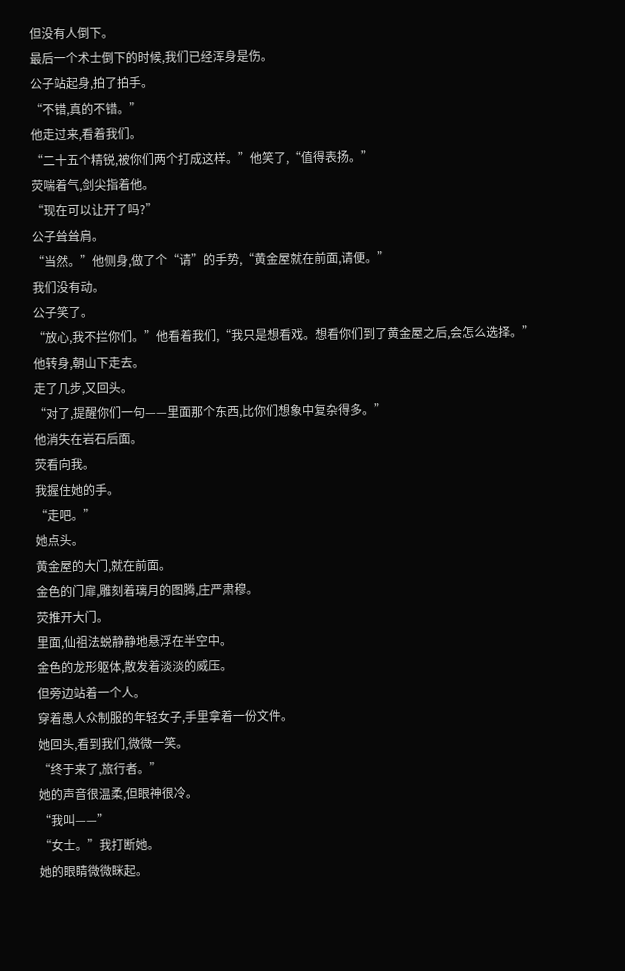但没有人倒下。
最后一个术士倒下的时候,我们已经浑身是伤。
公子站起身,拍了拍手。
“不错,真的不错。”
他走过来,看着我们。
“二十五个精锐,被你们两个打成这样。”他笑了,“值得表扬。”
荧喘着气,剑尖指着他。
“现在可以让开了吗?”
公子耸耸肩。
“当然。”他侧身,做了个“请”的手势,“黄金屋就在前面,请便。”
我们没有动。
公子笑了。
“放心,我不拦你们。”他看着我们,“我只是想看戏。想看你们到了黄金屋之后,会怎么选择。”
他转身,朝山下走去。
走了几步,又回头。
“对了,提醒你们一句——里面那个东西,比你们想象中复杂得多。”
他消失在岩石后面。
荧看向我。
我握住她的手。
“走吧。”
她点头。
黄金屋的大门,就在前面。
金色的门扉,雕刻着璃月的图腾,庄严肃穆。
荧推开大门。
里面,仙祖法蜕静静地悬浮在半空中。
金色的龙形躯体,散发着淡淡的威压。
但旁边站着一个人。
穿着愚人众制服的年轻女子,手里拿着一份文件。
她回头,看到我们,微微一笑。
“终于来了,旅行者。”
她的声音很温柔,但眼神很冷。
“我叫——”
“女士。”我打断她。
她的眼睛微微眯起。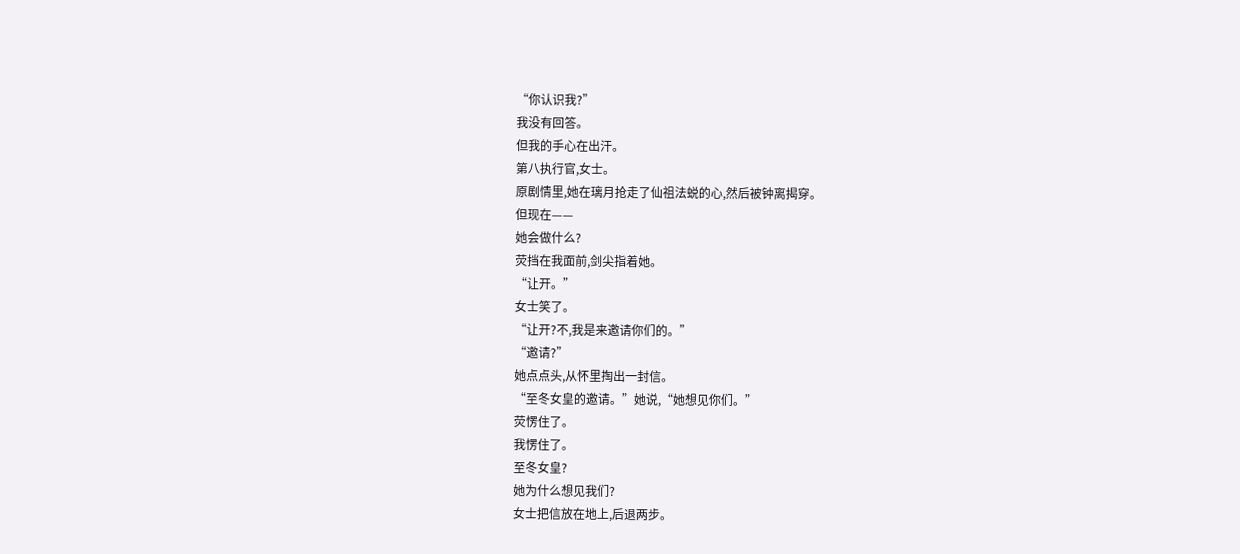“你认识我?”
我没有回答。
但我的手心在出汗。
第八执行官,女士。
原剧情里,她在璃月抢走了仙祖法蜕的心,然后被钟离揭穿。
但现在——
她会做什么?
荧挡在我面前,剑尖指着她。
“让开。”
女士笑了。
“让开?不,我是来邀请你们的。”
“邀请?”
她点点头,从怀里掏出一封信。
“至冬女皇的邀请。”她说,“她想见你们。”
荧愣住了。
我愣住了。
至冬女皇?
她为什么想见我们?
女士把信放在地上,后退两步。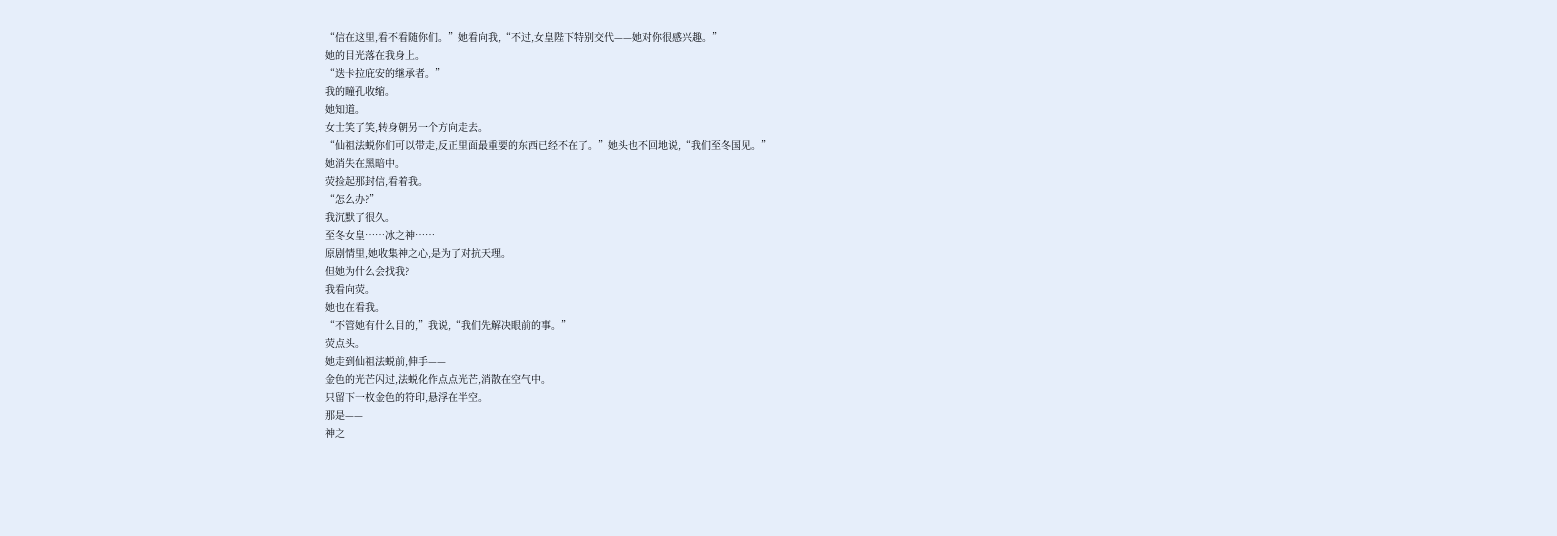“信在这里,看不看随你们。”她看向我,“不过,女皇陛下特别交代——她对你很感兴趣。”
她的目光落在我身上。
“迭卡拉庇安的继承者。”
我的瞳孔收缩。
她知道。
女士笑了笑,转身朝另一个方向走去。
“仙祖法蜕你们可以带走,反正里面最重要的东西已经不在了。”她头也不回地说,“我们至冬国见。”
她消失在黑暗中。
荧捡起那封信,看着我。
“怎么办?”
我沉默了很久。
至冬女皇……冰之神……
原剧情里,她收集神之心,是为了对抗天理。
但她为什么会找我?
我看向荧。
她也在看我。
“不管她有什么目的,”我说,“我们先解决眼前的事。”
荧点头。
她走到仙祖法蜕前,伸手——
金色的光芒闪过,法蜕化作点点光芒,消散在空气中。
只留下一枚金色的符印,悬浮在半空。
那是——
神之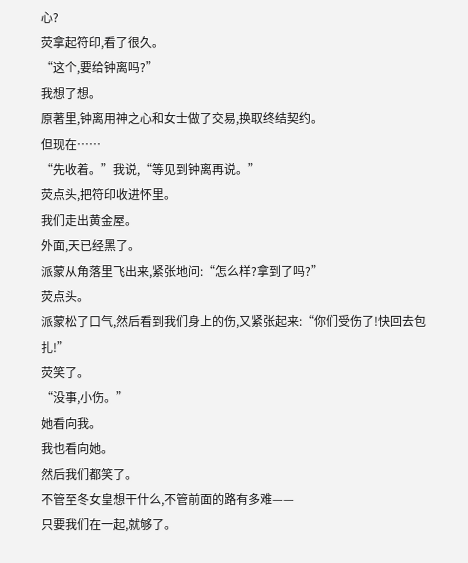心?
荧拿起符印,看了很久。
“这个,要给钟离吗?”
我想了想。
原著里,钟离用神之心和女士做了交易,换取终结契约。
但现在……
“先收着。”我说,“等见到钟离再说。”
荧点头,把符印收进怀里。
我们走出黄金屋。
外面,天已经黑了。
派蒙从角落里飞出来,紧张地问:“怎么样?拿到了吗?”
荧点头。
派蒙松了口气,然后看到我们身上的伤,又紧张起来:“你们受伤了!快回去包扎!”
荧笑了。
“没事,小伤。”
她看向我。
我也看向她。
然后我们都笑了。
不管至冬女皇想干什么,不管前面的路有多难——
只要我们在一起,就够了。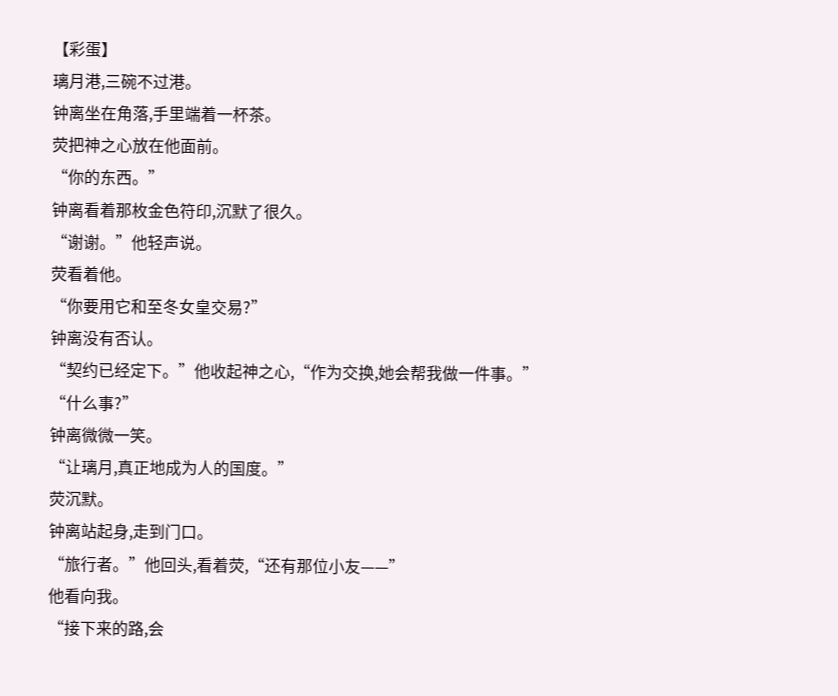【彩蛋】
璃月港,三碗不过港。
钟离坐在角落,手里端着一杯茶。
荧把神之心放在他面前。
“你的东西。”
钟离看着那枚金色符印,沉默了很久。
“谢谢。”他轻声说。
荧看着他。
“你要用它和至冬女皇交易?”
钟离没有否认。
“契约已经定下。”他收起神之心,“作为交换,她会帮我做一件事。”
“什么事?”
钟离微微一笑。
“让璃月,真正地成为人的国度。”
荧沉默。
钟离站起身,走到门口。
“旅行者。”他回头,看着荧,“还有那位小友——”
他看向我。
“接下来的路,会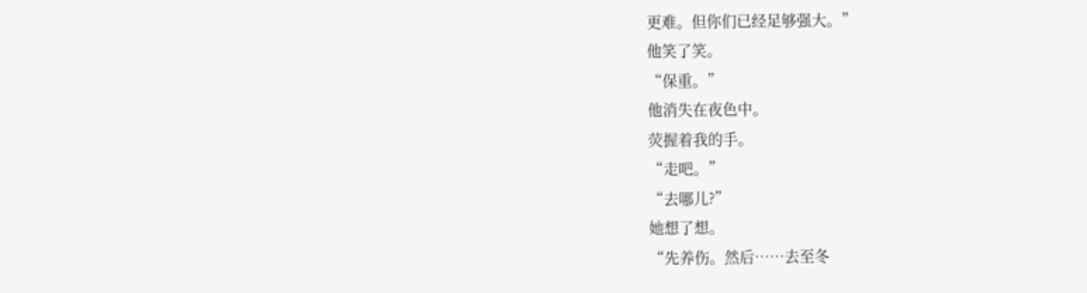更难。但你们已经足够强大。”
他笑了笑。
“保重。”
他消失在夜色中。
荧握着我的手。
“走吧。”
“去哪儿?”
她想了想。
“先养伤。然后……去至冬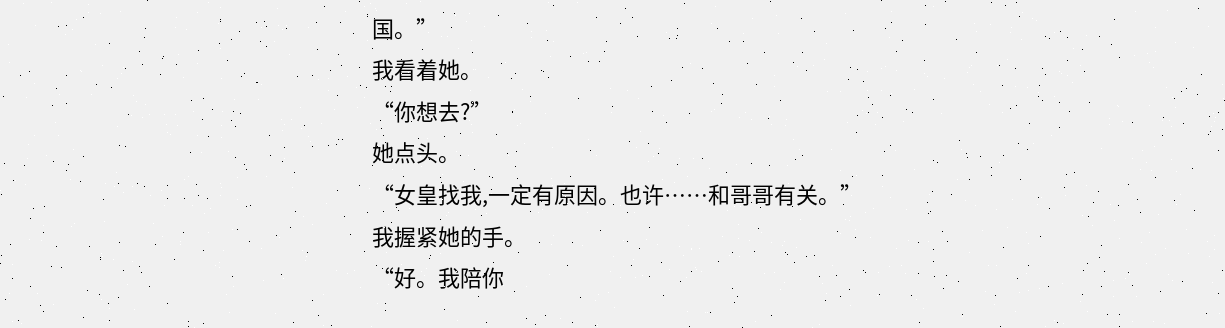国。”
我看着她。
“你想去?”
她点头。
“女皇找我,一定有原因。也许……和哥哥有关。”
我握紧她的手。
“好。我陪你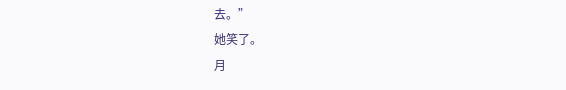去。”
她笑了。
月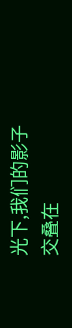光下,我们的影子交叠在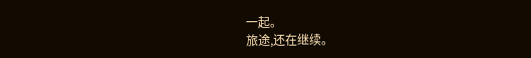一起。
旅途,还在继续。